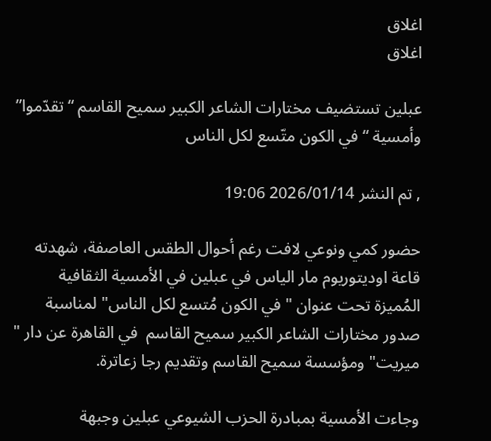اغلاق
اغلاق

عبلين تستضيف مختارات الشاعر الكبير سميح القاسم “تقدّموا” وأمسية “في الكون متّسع لكل الناس

, تم النشر 2026/01/14 19:06

حضور كمي ونوعي لافت رغم أحوال الطقس العاصفة، شهدته قاعة اوديتوريوم مار الياس في عبلين في الأمسية الثقافية المُميزة تحت عنوان " في الكون مُتسع لكل الناس" لمناسبة صدور مختارات الشاعر الكبير سميح القاسم  في القاهرة عن دار " ميريت" ومؤسسة سميح القاسم وتقديم رجا زعاترة.

وجاءت الأمسية بمبادرة الحزب الشيوعي عبلين وجبهة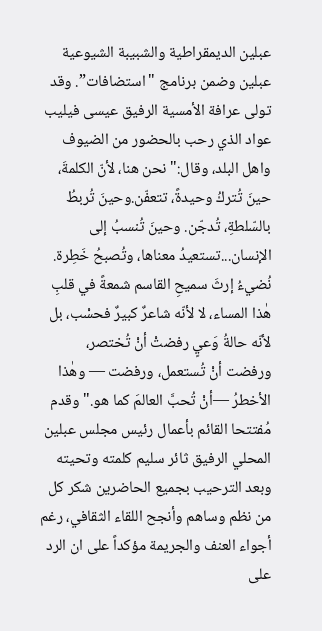عبلين الديمقراطية والشبيبة الشيوعية عبلين وضمن برنامج "استضافات”. وقد تولى عرافة الأمسية الرفيق عيسى فيليب عواد الذي رحب بالحضور من الضيوف واهل البلد، وقال:" نحن هنا، لأنّ الكلمةَ، حينَ تُتركُ وحيدةً، تتعفّن.وحينَ تُربطُ بالسّلطةِ، تُدجّن. وحينَ تُنسبُ إلى الإنسان...تستعيدُ معناها، وتُصبحُ خَطِرة. نُضيءُ إرثَ سميحِ القاسم شمعةً في قلبِ هٰذا المساء، لا لأنّه شاعرٌ كبيرٌ فحسْب، بل لأنّه حالةُ وَعيٍ رفضتْ أنْ تُختصر، ورفضت أنْ تُستعمل، ورفضت — وهٰذا الأخطرُ —أنْ تُحبَّ العالمَ كما هو." وقدم مُفتتحا القائم بأعمال رئيس مجلس عبلين المحلي الرفيق ثائر سليم كلمته وتحيته وبعد الترحيب بجميع الحاضرين شكر كل من نظم وساهم وأنجح اللقاء الثقافي، رغم أجواء العنف والجريمة مؤكداً على ان الرد على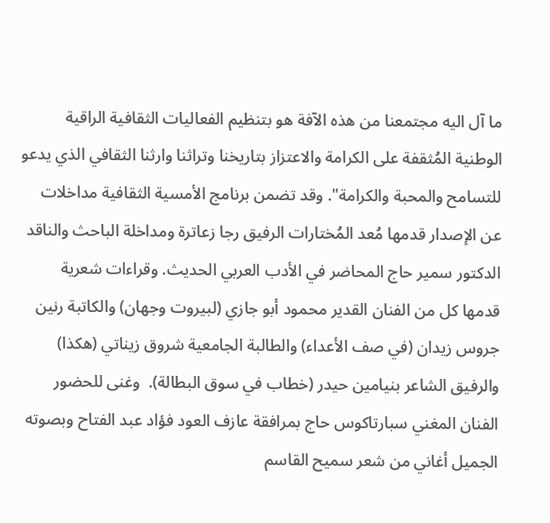ما آل اليه مجتمعنا من هذه الآفة هو بتنظيم الفعاليات الثقافية الراقية الوطنية المُثقفة على الكرامة والاعتزاز بتاريخنا وتراثنا وارثنا الثقافي الذي يدعو للتسامح والمحبة والكرامة". وقد تضمن برنامج الأمسية الثقافية مداخلات عن الإصدار قدمها مُعد المُختارات الرفيق رجا زعاترة ومداخلة الباحث والناقد الدكتور سمير حاج المحاضر في الأدب العربي الحديث. وقراءات شعرية قدمها كل من الفنان القدير محمود أبو جازي (لبيروت وجهان) والكاتبة رنين جروس زيدان (في صف الأعداء) والطالبة الجامعية شروق زيناتي (هكذا) والرفيق الشاعر بنيامين حيدر (خطاب في سوق البطالة).  وغنى للحضور الفنان المغني سبارتاكوس حاج بمرافقة عازف العود فؤاد عبد الفتاح وبصوته الجميل أغاني من شعر سميح القاسم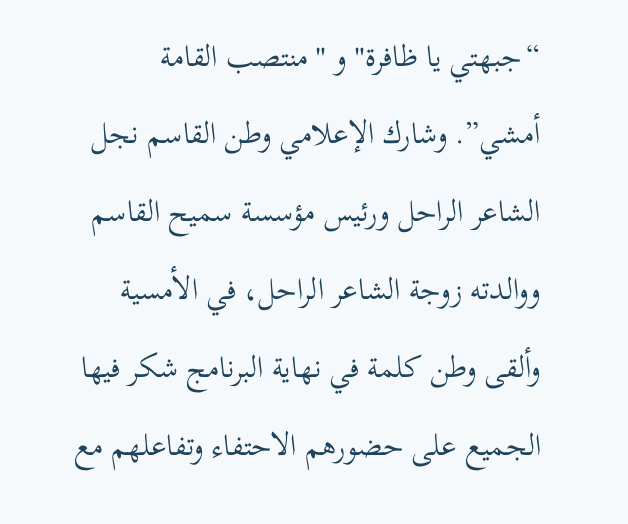“جبهتي يا ظافرة" و "منتصب القامة أمشي”. وشارك الإعلامي وطن القاسم نجل الشاعر الراحل ورئيس مؤسسة سميح القاسم ووالدته زوجة الشاعر الراحل، في الأمسية وألقى وطن كلمة في نهاية البرنامج شكر فيها الجميع على حضورهم الاحتفاء وتفاعلهم مع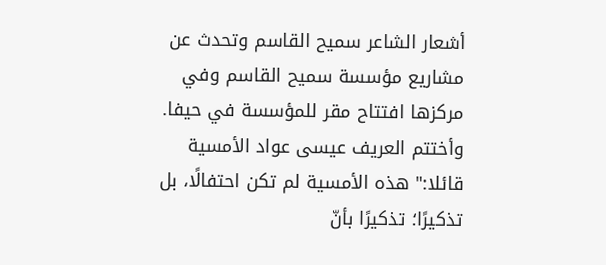أشعار الشاعر سميح القاسم وتحدث عن مشاريع مؤسسة سميح القاسم وفي مركزها افتتاح مقر للمؤسسة في حيفا. وأختتم العريف عيسى عواد الأمسية قائلا:" هذه الأمسية لم تكن احتفالًا، بل تذكيرًا؛ تذكيرًا بأنّ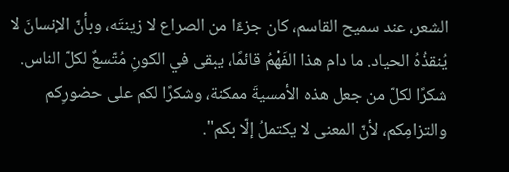الشعر، عند سميح القاسم، كان جزءًا من الصراع لا زينتَه، وبأنّ الإنسانَ لا يُنقذُهُ الحياد. ما دام هذا الفَهْمُ قائمًا، يبقى في الكونِ مُتّسعٌ لكلّ الناس. شكرًا لكلّ من جعل هذه الأمسيةَ ممكنة، وشكرًا لكم على حضورِكم والتزامِكم، لأنّ المعنى لا يكتملُ إلّا بكم".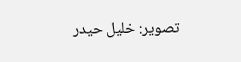تصوير: خليل حيدر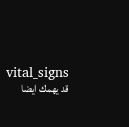vital_signs قد يهمك ايضا